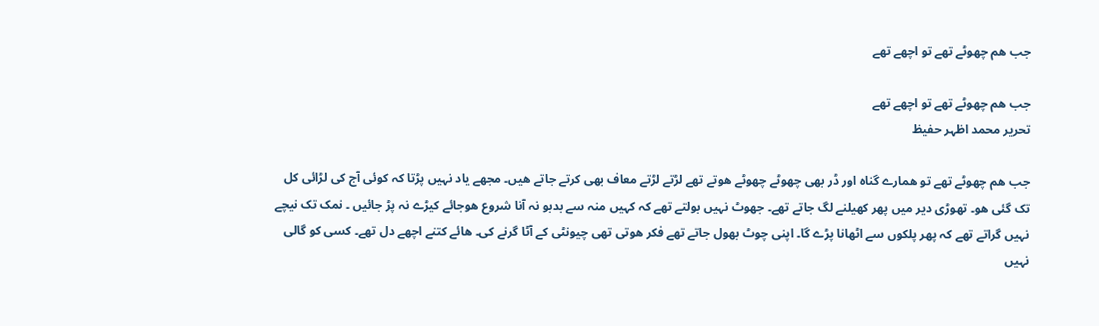جب ھم چھوٹے تھے تو اچھے تھے

جب ھم چھوٹے تھے تو اچھے تھے
تحریر محمد اظہر حفیظ

جب ھم چھوٹے تھے تو ھمارے گناہ اور ڈر بھی چھوٹے چھوٹے ھوتے تھے لڑتے لڑتے معاف بھی کرتے جاتے ھیں۔ مجھے یاد نہیں پڑتا کہ کوئی آج کی لڑائی کل تک گئی ھو۔ تھوڑی دیر میں پھر کھیلنے لگ جاتے تھے۔ جھوٹ نہیں بولتے تھے کہ کہیں منہ سے بدبو نہ آنا شروع ھوجائے کیڑے نہ پڑ جائیں ۔ نمک تک نیچے نہیں گراتے تھے کہ پھر پلکوں سے اٹھانا پڑے گا۔ اپنی چوٹ بھول جاتے تھے فکر ھوتی تھی چیونٹی کے آٹا گرنے کی۔ ھائے کتنے اچھے دل تھے۔ کسی کو گالی نہیں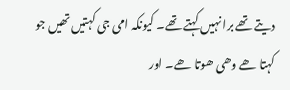دیتے تھے برا نہیں کہتے تھے۔ کیونکہ امی جی کہتیں تھیں جو کہتا ھے وھی ھوتا ھے۔ اور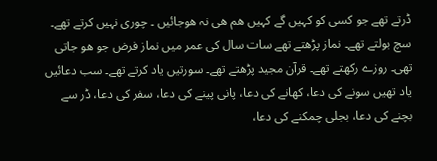ڈرتے تھے جو کسی کو کہیں گے کہیں ھم ھی نہ ھوجائیں ۔ چوری نہیں کرتے تھے۔ سچ بولتے تھے۔ نماز پڑھتے تھے سات سال کی عمر میں نماز فرض جو ھو جاتی تھی۔ روزے رکھتے تھے۔ قرآن مجید پڑھتے تھے۔ سورتیں یاد کرتے تھے۔ سب دعائیں یاد تھیں سونے کی دعا، کھانے کی دعا، پانی پینے کی دعا، سفر کی دعا، ڈر سے بچنے کی دعا، بجلی چمکنے کی دعا،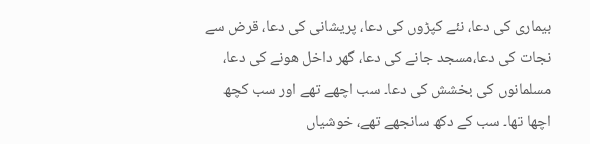بیماری کی دعا، نئے کپڑوں کی دعا، پریشانی کی دعا، قرض سے نجات کی دعا،مسجد جانے کی دعا، گھر داخل ھونے کی دعا، مسلمانوں کی بخشش کی دعا۔ سب اچھے تھے اور سب کچھ اچھا تھا۔ سب کے دکھ سانجھے تھے، خوشیاں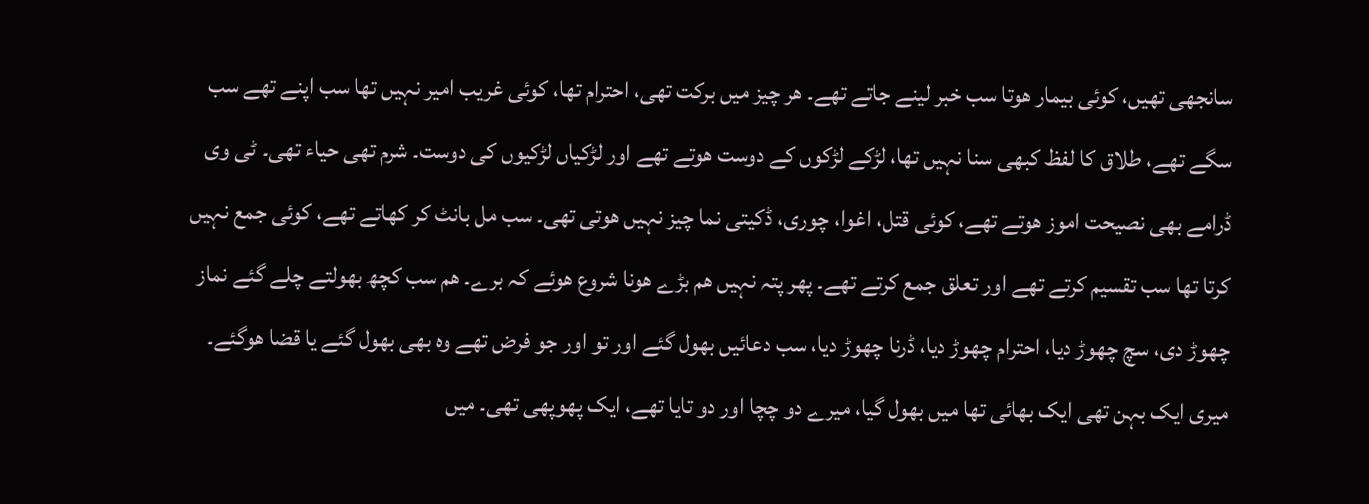سانجھی تھیں، کوئی بیمار ھوتا سب خبر لینے جاتے تھے۔ ھر چیز میں برکت تھی، احترام تھا، کوئی غریب امیر نہیں تھا سب اپنے تھے سب سگے تھے، طلاق کا لفظ کبھی سنا نہیں تھا، لڑکے لڑکوں کے دوست ھوتے تھے اور لڑکیاں لڑکیوں کی دوست۔ شرم تھی حیاء تھی۔ ٹی وی ڈرامے بھی نصیحت اموز ھوتے تھے، کوئی قتل، اغوا، چوری، ڈکیتی نما چیز نہیں ھوتی تھی۔ سب مل بانٹ کر کھاتے تھے، کوئی جمع نہیں کرتا تھا سب تقسیم کرتے تھے اور تعلق جمع کرتے تھے۔ پھر پتہ نہیں ھم بڑے ھونا شروع ھوئے کہ برے۔ ھم سب کچھ بھولتے چلے گئے نماز چھوڑ دی، سچ چھوڑ دیا، احترام چھوڑ دیا، ڈرنا چھوڑ دیا، سب دعائیں بھول گئے اور تو اور جو فرض تھے وہ بھی بھول گئے یا قضا ھوگئے۔ میری ایک بہن تھی ایک بھائی تھا میں بھول گیا، میرے دو چچا اور دو تایا تھے، ایک پھوپھی تھی۔ میں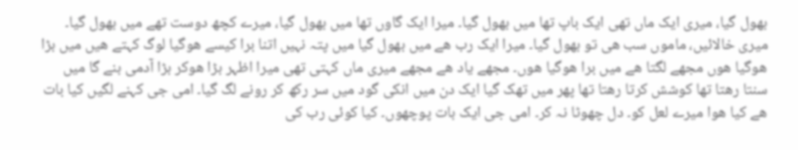بھول گیا، میری ایک ماں تھی ایک باپ تھا میں بھول گیا۔ میرا ایک گاوں تھا میں بھول گیا، میرے کچھ دوست تھے میں بھول گیا۔ میری خالائیں، ماموں سب ھی تو بھول گیا۔ میرا ایک رب ھے میں بھول گیا میں پتہ نہیں اتنا برا کیسے ھوگیا لوگ کہتے ھیں میں بڑا ھوگیا ھوں مجھے لگتا ھے میں برا ھوگیا ھوں۔ مجھے یاد ھے مجھے میری ماں کہتی تھی میرا اظہر بڑا ھوکر بڑا آدمی بنے گا میں سنتا رھتا تھا کوشش کرتا رھتا تھا پھر میں تھک گیا ایک دن میں انکی گود میں سر رکھ کر رونے لگ گیا۔ امی جی کہنے لگیں کیا بات ھے کیا ھوا میرے لعل کو۔ دل چھوٹا نہ کر۔ امی جی ایک بات پوچھوں۔ کیا کوئی رب کی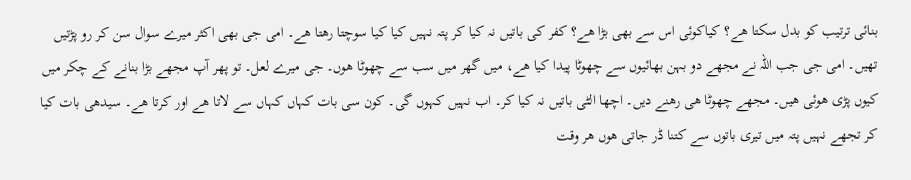بنائی ترتیب کو بدل سکتا ھے؟ کیاکوئی اس سے بھی بڑا ھے؟ کفر کی باتیں نہ کیا کر پتہ نہیں کیا کیا سوچتا رھتا ھے۔ امی جی بھی اکثر میرے سوال سن کر رو پڑتیں تھیں۔ امی جی جب اللہ نے مجھے دو بہن بھائیوں سے چھوٹا پیدا کیا ھے، میں گھر میں سب سے چھوٹا ھوں۔ جی میرے لعل۔ تو پھر آپ مجھے بڑا بنانے کے چکر میں کیوں پڑی ھوئی ھیں۔ مجھے چھوٹا ھی رھنے دیں۔ اچھا الٹی باتیں نہ کیا کر۔ اب نہیں کہوں گی۔ کون سی بات کہاں کہاں سے لاتا ھے اور کرتا ھے۔ سیدھی بات کیا کر تجھے نہیں پتہ میں تیری باتوں سے کتنا ڈر جاتی ھوں ھر وقت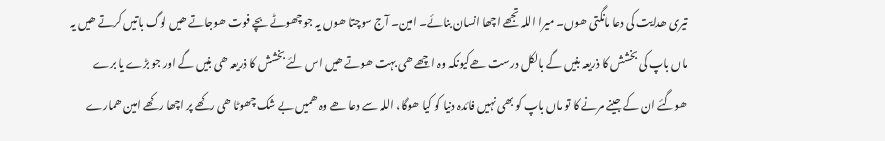تیری ھدایت کی دعا مانگتی ھوں۔ میرا اللہ تجھے اچھا انسان بنائے۔ امین۔ آج سوچتا ھوں یہ جو چھوٹے بچے فوت ھوجاتے ھیں لوگ باتیں کرتے ھیں یہ ماں باپ کی بخشش کا ذریعہ بنیں گے بالکل درست ھےکیونکہ وہ اچھے ھی بہت ھوتے ھیں اس لئے بخشش کا ذریعہ ھی بنیں گے اور جو بڑے یا برے ھوگئے ان کے جینے مرنے کا تو ماں باپ کو بھی نہیں فائدہ دنیا کو کیا ھوگا، اللہ سے دعا ھے وہ ھمیں بے شک چھوٹا ھی رکھے پر اچھا رکھے امین ھمارے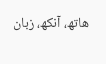ھاتھ، آنکھ، زبان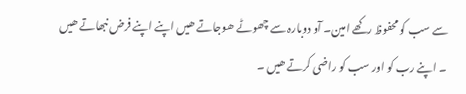سے سب کو محفوظ رکھے امین۔ آو دوبارہ سے چھوٹے ھوجاتے ھیں اپنے اپنے فرض نبھاتے ھیں ۔ اپنے رب کو اور سب کو راضی کرتے ھیں ۔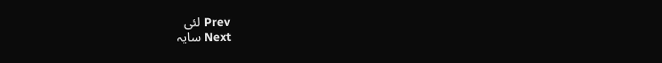Prev لئی
Next سایہ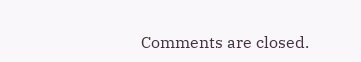Comments are closed.